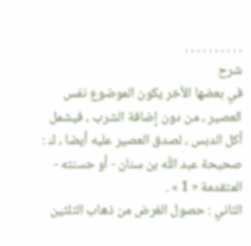. . . . . . . . . .
شرح
في بعضها الأخر يكون الموضوع نفس العصير ، من دون إضافة الشرب ، فيشمل أكل الدبس ، لصدق العصير عليه أيضا ، ك :
صحيحة عبد اللّه بن سنان - أو حسنته - المتقدمة « 1 » .
الثاني : حصول الغرض من ذهاب الثلثين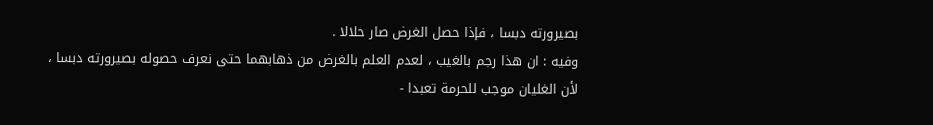بصيرورته دبسا ، فإذا حصل الغرض صار حلالا .
وفيه : ان هذا رجم بالغيب ، لعدم العلم بالغرض من ذهابهما حتى نعرف حصوله بصيرورته دبسا ، لأن الغليان موجب للحرمة تعبدا -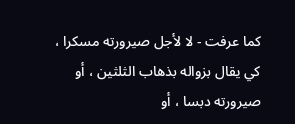كما عرفت - لا لأجل صيرورته مسكرا ، كي يقال بزواله بذهاب الثلثين ، أو صيرورته دبسا ، أو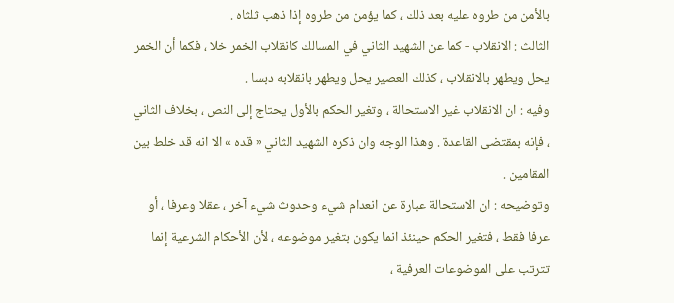بالأمن من طروه عليه بعد ذلك ، كما يؤمن من طروه إذا ذهب ثلثاه .
الثالث : الانقلاب - كما عن الشهيد الثاني في المسالك كانقلاب الخمر خلا ، فكما أن الخمر يحل ويطهر بالانقلاب ، كذلك العصير يحل ويطهر بانقلابه دبسا .
وفيه : ان الانقلاب غير الاستحالة ، وتغير الحكم بالأول يحتاج إلى النص ، بخلاف الثاني ، فإنه بمقتضى القاعدة . وهذا الوجه وان ذكره الشهيد الثاني « قده » الا انه قد خلط بين المقامين .
وتوضيحه : ان الاستحالة عبارة عن انعدام شيء وحدوث شيء آخر ، عقلا وعرفا ، أو عرفا فقط ، فتغير الحكم حينئذ انما يكون بتغير موضوعه ، لأن الأحكام الشرعية إنما تترتب على الموضوعات العرفية ،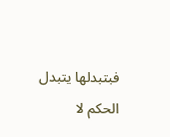فبتبدلها يتبدل الحكم لا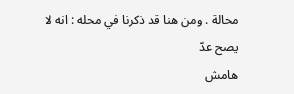محالة . ومن هنا قد ذكرنا في محله : انه لا يصح عدّ
هامش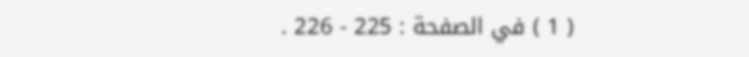( 1 ) في الصفحة : 225 - 226 .